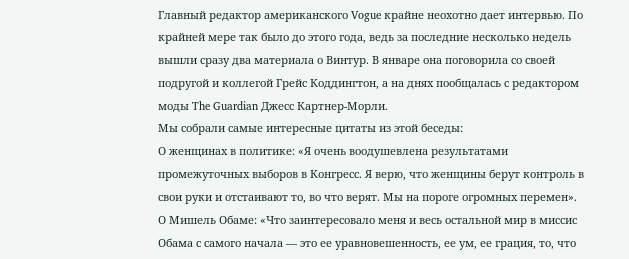Главный редактор американского Vogue крайне неохотно дает интервью. По крайней мере так было до этого года, ведь за последние несколько недель вышли сразу два материала о Винтур. В январе она поговорила со своей подругой и коллегой Грейс Коддингтон, а на днях пообщалась с редактором моды The Guardian Джесс Картнер-Морли.
Мы собрали самые интересные цитаты из этой беседы:
О женщинах в политике: «Я очень воодушевлена результатами промежуточных выборов в Конгресс. Я верю, что женщины берут контроль в свои руки и отстаивают то, во что верят. Мы на пороге огромных перемен».
О Мишель Обаме: «Что заинтересовало меня и весь остальной мир в миссис Обама с самого начала — это ее уравновешенность, ее ум, ее грация, то, что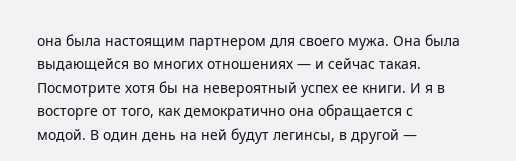она была настоящим партнером для своего мужа. Она была выдающейся во многих отношениях — и сейчас такая. Посмотрите хотя бы на невероятный успех ее книги. И я в восторге от того, как демократично она обращается с модой. В один день на ней будут легинсы, в другой —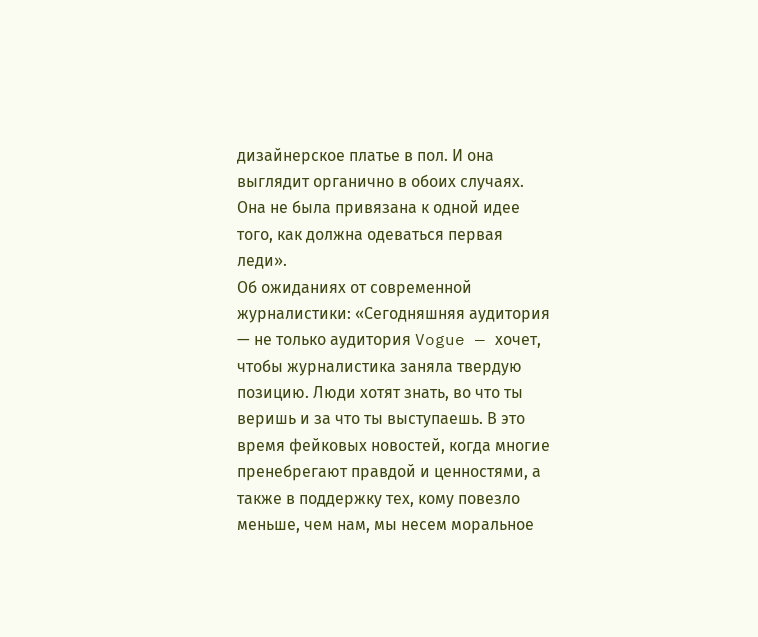дизайнерское платье в пол. И она выглядит органично в обоих случаях. Она не была привязана к одной идее того, как должна одеваться первая леди».
Об ожиданиях от современной журналистики: «Сегодняшняя аудитория — не только аудитория Vogue — хочет, чтобы журналистика заняла твердую позицию. Люди хотят знать, во что ты веришь и за что ты выступаешь. В это время фейковых новостей, когда многие пренебрегают правдой и ценностями, а также в поддержку тех, кому повезло меньше, чем нам, мы несем моральное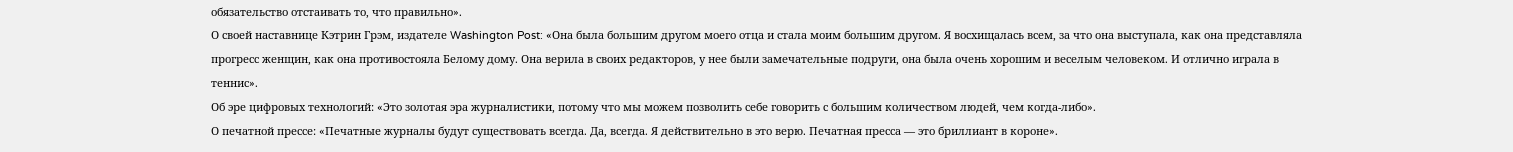обязательство отстаивать то, что правильно».
О своей наставнице Кэтрин Грэм, издателе Washington Post: «Она была большим другом моего отца и стала моим большим другом. Я восхищалась всем, за что она выступала, как она представляла прогресс женщин, как она противостояла Белому дому. Она верила в своих редакторов, у нее были замечательные подруги, она была очень хорошим и веселым человеком. И отлично играла в теннис».
Об эре цифровых технологий: «Это золотая эра журналистики, потому что мы можем позволить себе говорить с большим количеством людей, чем когда-либо».
О печатной прессе: «Печатные журналы будут существовать всегда. Да, всегда. Я действительно в это верю. Печатная пресса — это бриллиант в короне».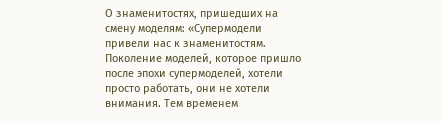О знаменитостях, пришедших на смену моделям: «Супермодели привели нас к знаменитостям. Поколение моделей, которое пришло после эпохи супермоделей, хотели просто работать, они не хотели внимания. Тем временем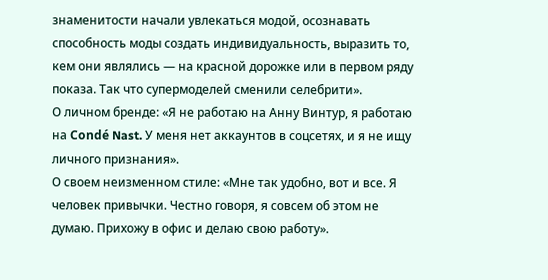знаменитости начали увлекаться модой, осознавать способность моды создать индивидуальность, выразить то, кем они являлись — на красной дорожке или в первом ряду показа. Так что супермоделей сменили селебрити».
О личном бренде: «Я не работаю на Анну Винтур, я работаю на Condé Nast. У меня нет аккаунтов в соцсетях, и я не ищу личного признания».
О своем неизменном стиле: «Мне так удобно, вот и все. Я человек привычки. Честно говоря, я совсем об этом не думаю. Прихожу в офис и делаю свою работу».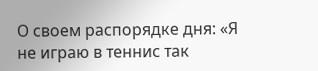О своем распорядке дня: «Я не играю в теннис так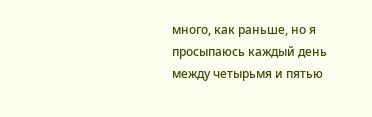много, как раньше, но я просыпаюсь каждый день между четырьмя и пятью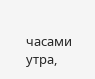часами утра,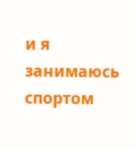и я занимаюсь спортом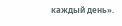каждый день».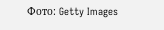Фото: Getty Images